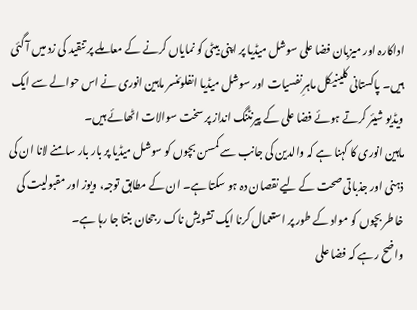اداکارہ اور میزبان فضا علی سوشل میڈیا پر اپنی بیٹی کو نمایاں کرنے کے معاملے پر تنقید کی زد میں آ گئی ہیں۔ پاکستانی کلینیکل ماہرِ نفسیات اور سوشل میڈیا انفلوئنسر ماہین انوری نے اس حوالے سے ایک ویڈیو شیئر کرتے ہوئے فضا علی کے پیرنٹنگ انداز پر سخت سوالات اٹھائے ہیں۔
ماہین انوری کا کہنا ہے کہ والدین کی جانب سے کمسن بچوں کو سوشل میڈیا پر بار بار سامنے لانا ان کی ذہنی اور جذباتی صحت کے لیے نقصان دہ ہو سکتا ہے۔ ان کے مطابق توجہ، ویوز اور مقبولیت کی خاطر بچوں کو مواد کے طور پر استعمال کرنا ایک تشویش ناک رجحان بنتا جا رہا ہے۔
واضح رہے کہ فضا علی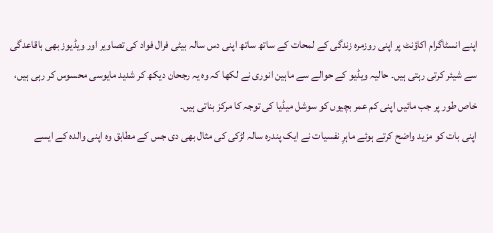اپنے انسٹاگرام اکاؤنٹ پر اپنی روزمرہ زندگی کے لمحات کے ساتھ ساتھ اپنی دس سالہ بیٹی فرال فواد کی تصاویر اور ویڈیوز بھی باقاعدگی سے شیئر کرتی رہتی ہیں۔ حالیہ ویڈیو کے حوالے سے ماہین انوری نے لکھا کہ وہ یہ رجحان دیکھ کر شدید مایوسی محسوس کر رہی ہیں، خاص طور پر جب مائیں اپنی کم عمر بچیوں کو سوشل میڈیا کی توجہ کا مرکز بناتی ہیں۔
اپنی بات کو مزید واضح کرتے ہوئے ماہرِ نفسیات نے ایک پندرہ سالہ لڑکی کی مثال بھی دی جس کے مطابق وہ اپنی والدہ کے ایسے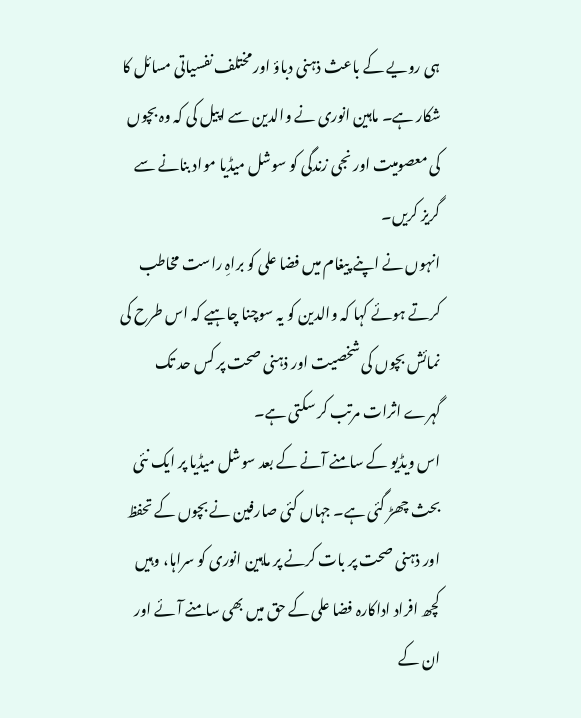ہی رویے کے باعث ذہنی دباؤ اور مختلف نفسیاتی مسائل کا شکار ہے۔ ماہین انوری نے والدین سے اپیل کی کہ وہ بچوں کی معصومیت اور نجی زندگی کو سوشل میڈیا مواد بنانے سے گریز کریں۔
انہوں نے اپنے پیغام میں فضا علی کو براہِ راست مخاطب کرتے ہوئے کہا کہ والدین کو یہ سوچنا چاہیے کہ اس طرح کی نمائش بچوں کی شخصیت اور ذہنی صحت پر کس حد تک گہرے اثرات مرتب کر سکتی ہے۔
اس ویڈیو کے سامنے آنے کے بعد سوشل میڈیا پر ایک نئی بحث چھڑ گئی ہے۔ جہاں کئی صارفین نے بچوں کے تحفظ اور ذہنی صحت پر بات کرنے پر ماہین انوری کو سراہا، وہیں کچھ افراد اداکارہ فضا علی کے حق میں بھی سامنے آئے اور ان کے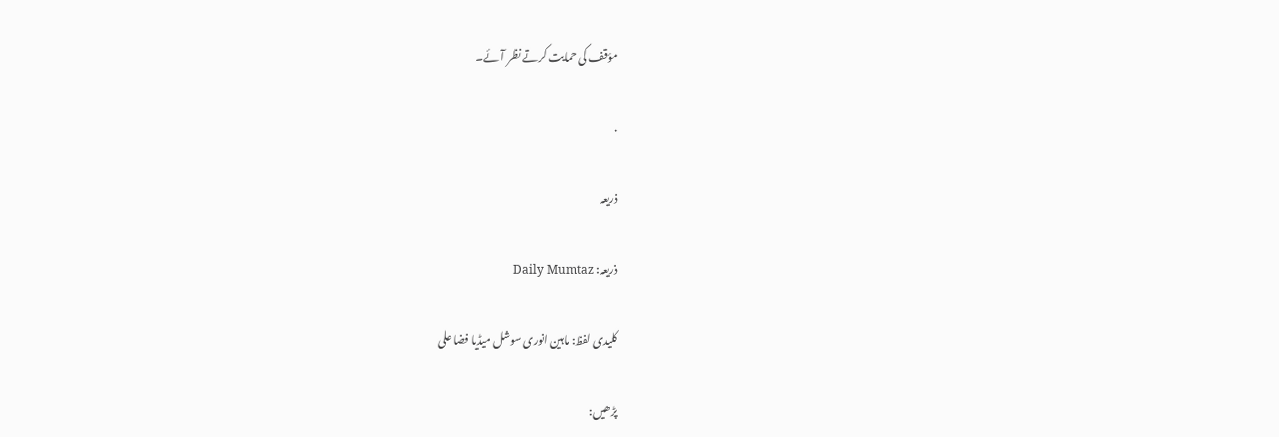مؤقف کی حمایت کرتے نظر آئے۔

.

ذریعہ

ذریعہ: Daily Mumtaz

کلیدی لفظ: ماہین انوری سوشل میڈیا فضا علی

پڑھیں: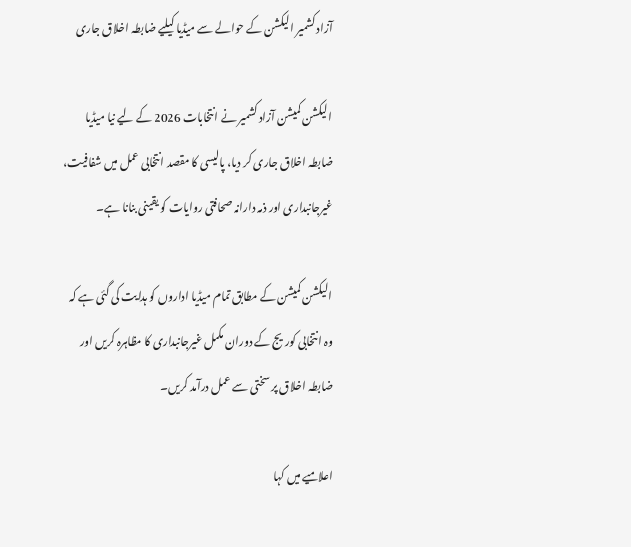آزاد کشمیر الیکشن کے حوالے سے میڈیا کیلیے ضابطہ اخلاق جاری

الیکشن کمیشن آزاد کشمیر نے انتخابات 2026 کے لیے نیا میڈیا ضابطہ اخلاق جاری کر دیا، پالیسی کا مقصد انتخابی عمل میں شفافیت، غیرجانبداری اور ذمہ دارانہ صحافتی روایات کو یقینی بنانا ہے۔

الیکشن کمیشن کے مطابق تمام میڈیا اداروں کو ہدایت کی گئی ہے کہ وہ انتخابی کوریج کے دوران مکمل غیرجانبداری کا مظاہرہ کریں اور ضابطہ اخلاق پر سختی سے عمل درآمد کریں۔

اعلامیے میں کہا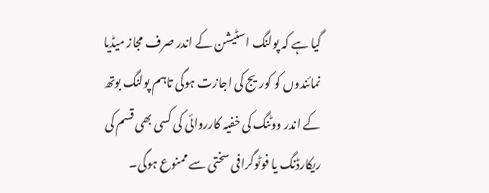گیا ہے کہ پولنگ اسٹیشن کے اندر صرف مجاز میڈیا نمائندوں کو کوریج کی اجازت ہوگی تاہم پولنگ بوتھ کے اندر ووٹنگ کی خفیہ کارروائی کی کسی بھی قسم کی ریکارڈنگ یا فوٹوگرافی سختی سے ممنوع ہوگی۔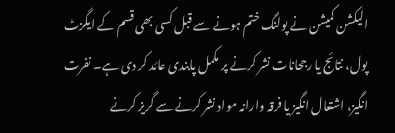الیکشن کمیشن نے پولنگ ختم ہونے سے قبل کسی بھی قسم کے ایگزٹ پول، نتائج یا رجحانات نشر کرنے پر مکمل پابندی عائد کر دی ہے۔ نفرت انگیز، اشتعال انگیز یا فرقہ وارانہ مواد نشر کرنے سے گریز کرنے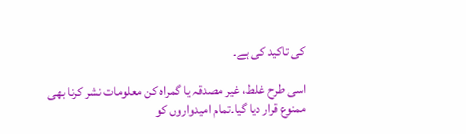کی تاکید کی ہے۔

اسی طرح غلط، غیر مصدقہ یا گمراہ کن معلومات نشر کرنا بھی ممنوع قرار دیا گیا۔تمام امیدواروں کو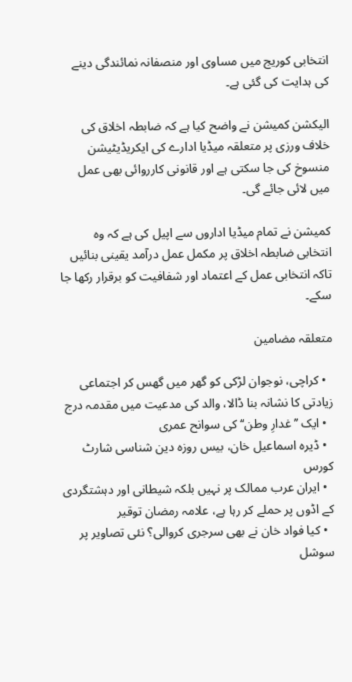انتخابی کوریج میں مساوی اور منصفانہ نمائندگی دینے کی ہدایت کی گئی ہے۔

الیکشن کمیشن نے واضح کیا ہے کہ ضابطہ اخلاق کی خلاف ورزی پر متعلقہ میڈیا ادارے کی ایکریڈیٹیشن منسوخ کی جا سکتی ہے اور قانونی کارروائی بھی عمل میں لائی جائے گی۔

کمیشن نے تمام میڈیا اداروں سے اپیل کی ہے کہ وہ انتخابی ضابطہ اخلاق پر مکمل عمل درآمد یقینی بنائیں تاکہ انتخابی عمل کے اعتماد اور شفافیت کو برقرار رکھا جا سکے۔

متعلقہ مضامین

  • کراچی، نوجوان لڑکی کو گھر میں گھس کر اجتماعی زیادتی کا نشانہ بنا ڈالا، والد کی مدعیت میں مقدمہ درج
  • ایک ’’غدارِ وطن‘‘ کی سوانح عمری
  • ڈیرہ اسماعیل خان، بیس روزہ دین شناسی شارٹ کورس
  • ایران عرب ممالک پر نہیں بلکہ شیطانی اور دہشتگردی کے اڈوں پر حملے کر رہا ہے، علامہ رمضان توقیر
  • کیا فواد خان نے بھی سرجری کروالی؟ نئی تصاویر پر سوشل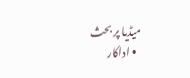میڈیا پر بحث
  • اداکار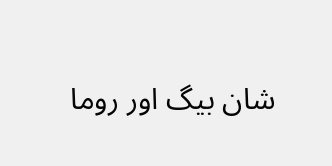شان بیگ اور روما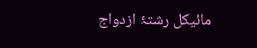مائیکل رشتۂ ازدواج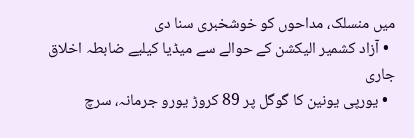میں منسلک، مداحوں کو خوشخبری سنا دی
  • آزاد کشمیر الیکشن کے حوالے سے میڈیا کیلیے ضابطہ اخلاق جاری
  • یورپی یونین کا گوگل پر 89 کروڑ یورو جرمانہ، سرچ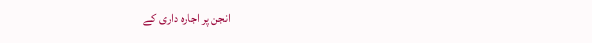انجن پر اجارہ داری کے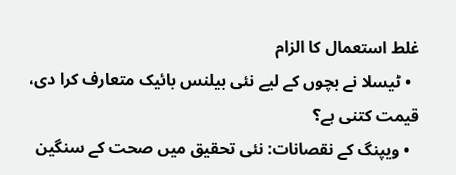غلط استعمال کا الزام
  • ٹیسلا نے بچوں کے لیے نئی بیلنس بائیک متعارف کرا دی، قیمت کتنی ہے؟
  • ویپنگ کے نقصانات: نئی تحقیق میں صحت کے سنگین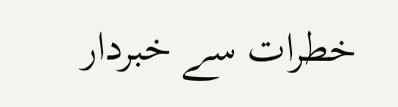خطرات سے خبردار